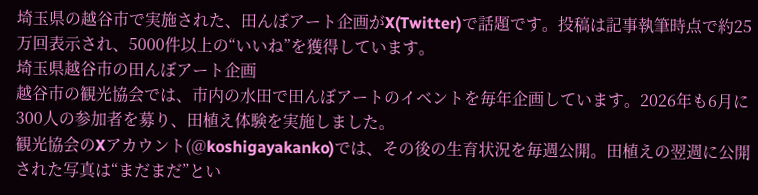埼玉県の越谷市で実施された、田んぼアート企画がX(Twitter)で話題です。投稿は記事執筆時点で約25万回表示され、5000件以上の“いいね”を獲得しています。
埼玉県越谷市の田んぼアート企画
越谷市の観光協会では、市内の水田で田んぼアートのイベントを毎年企画しています。2026年も6月に300人の参加者を募り、田植え体験を実施しました。
観光協会のXアカウント(@koshigayakanko)では、その後の生育状況を毎週公開。田植えの翌週に公開された写真は“まだまだ”とい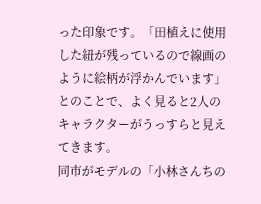った印象です。「田植えに使用した紐が残っているので線画のように絵柄が浮かんでいます」とのことで、よく見ると2人のキャラクターがうっすらと見えてきます。
同市がモデルの「小林さんちの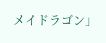メイドラゴン」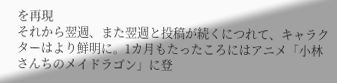を再現
それから翌週、また翌週と投稿が続くにつれて、キャラクターはより鮮明に。1カ月もたったころにはアニメ「小林さんちのメイドラゴン」に登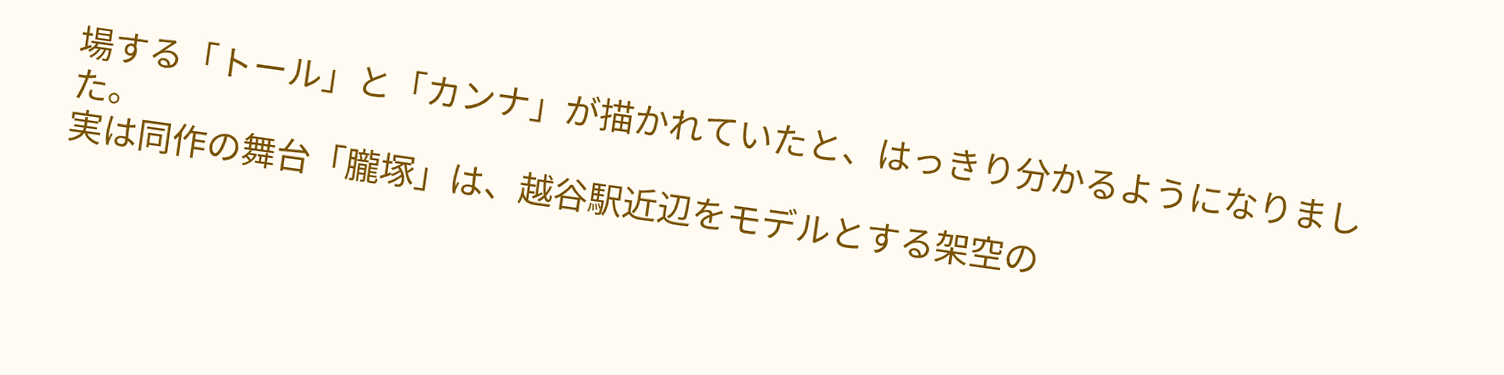場する「トール」と「カンナ」が描かれていたと、はっきり分かるようになりました。
実は同作の舞台「朧塚」は、越谷駅近辺をモデルとする架空の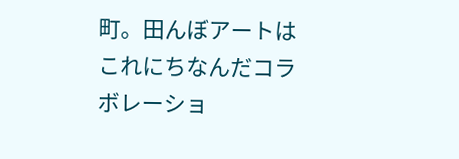町。田んぼアートはこれにちなんだコラボレーショ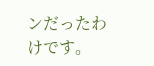ンだったわけです。